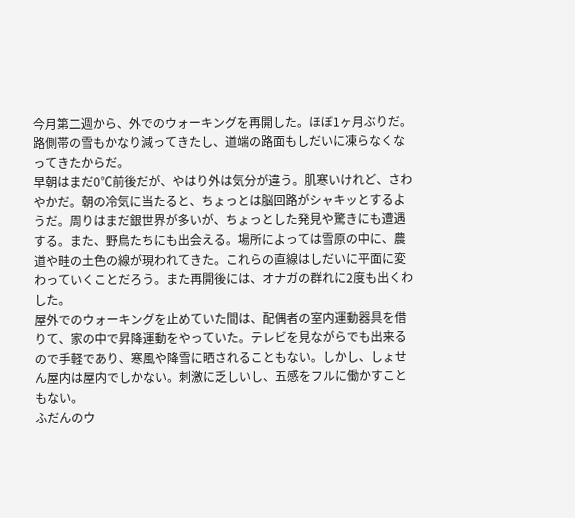今月第二週から、外でのウォーキングを再開した。ほぼ1ヶ月ぶりだ。路側帯の雪もかなり減ってきたし、道端の路面もしだいに凍らなくなってきたからだ。
早朝はまだ0℃前後だが、やはり外は気分が違う。肌寒いけれど、さわやかだ。朝の冷気に当たると、ちょっとは脳回路がシャキッとするようだ。周りはまだ銀世界が多いが、ちょっとした発見や驚きにも遭遇する。また、野鳥たちにも出会える。場所によっては雪原の中に、農道や畦の土色の線が現われてきた。これらの直線はしだいに平面に変わっていくことだろう。また再開後には、オナガの群れに2度も出くわした。
屋外でのウォーキングを止めていた間は、配偶者の室内運動器具を借りて、家の中で昇降運動をやっていた。テレビを見ながらでも出来るので手軽であり、寒風や降雪に晒されることもない。しかし、しょせん屋内は屋内でしかない。刺激に乏しいし、五感をフルに働かすこともない。
ふだんのウ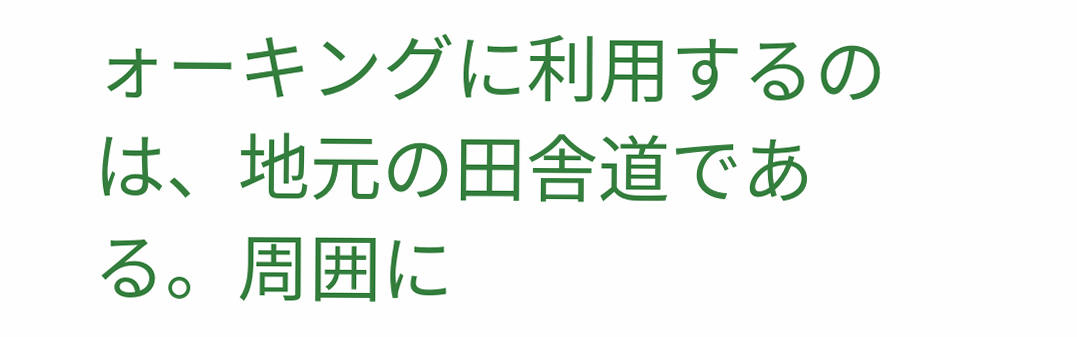ォーキングに利用するのは、地元の田舎道である。周囲に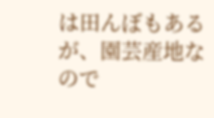は田んぼもあるが、園芸産地なので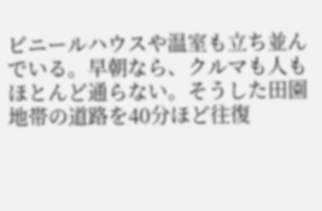ビニールハウスや温室も立ち並んでいる。早朝なら、クルマも人もほとんど通らない。そうした田園地帯の道路を40分ほど往復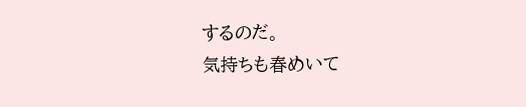するのだ。
気持ちも春めいて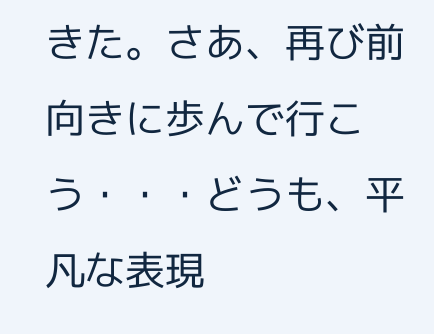きた。さあ、再び前向きに歩んで行こう・・・どうも、平凡な表現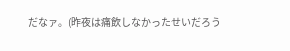だなァ。(昨夜は痛飲しなかったせいだろう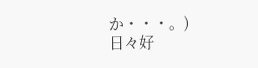か・・・。)
日々好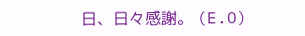日、日々感謝。 (E.O)